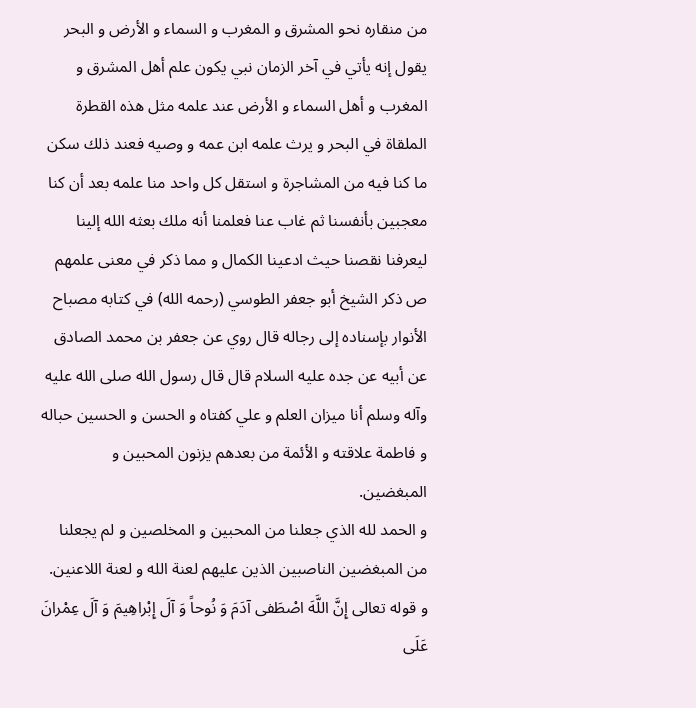من منقاره نحو المشرق و المغرب و السماء و الأرض و البحر يقول إنه يأتي في آخر الزمان نبي يكون علم أهل المشرق و المغرب و أهل السماء و الأرض عند علمه مثل هذه القطرة الملقاة في البحر و يرث علمه ابن عمه و وصيه فعند ذلك سكن ما كنا فيه من المشاجرة و استقل كل واحد منا علمه بعد أن كنا معجبين بأنفسنا ثم غاب عنا فعلمنا أنه ملك بعثه الله إلينا ليعرفنا نقصنا حيث ادعينا الكمال و مما ذكر في معنى علمهم ص ذكر الشيخ أبو جعفر الطوسي (رحمه الله) في كتابه مصباح الأنوار بإسناده إلى رجاله قال روي عن جعفر بن محمد الصادق عن أبيه عن جده عليه السلام قال قال رسول الله صلى الله عليه وآله وسلم أنا ميزان العلم و علي كفتاه و الحسن و الحسين حباله و فاطمة علاقته و الأئمة من بعدهم يزنون المحبين و المبغضين.
و الحمد لله الذي جعلنا من المحبين و المخلصين و لم يجعلنا من المبغضين الناصبين الذين عليهم لعنة الله و لعنة اللاعنين.
و قوله تعالى إِنَّ اللَّهَ اصْطَفى آدَمَ وَ نُوحاً وَ آلَ إِبْراهِيمَ وَ آلَ عِمْرانَ عَلَى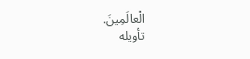الْعالَمِينَ.
تأويله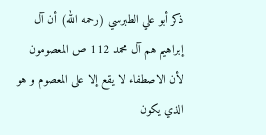ذكر أبو علي الطبرسي (رحمه الله) أن آل إبراهيم هم آل محمد 112 ص المعصومون لأن الاصطفاء لا يقع إلا على المعصوم و هو الذي يكون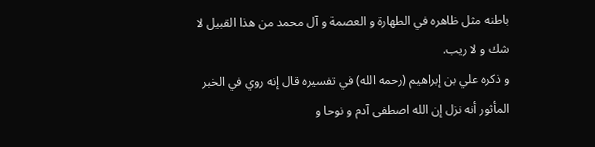باطنه مثل ظاهره في الطهارة و العصمة و آل محمد من هذا القبيل لا شك و لا ريب.
و ذكره علي بن إبراهيم (رحمه الله) في تفسيره قال إنه روي في الخبر المأثور أنه نزل إن الله اصطفى آدم و نوحا و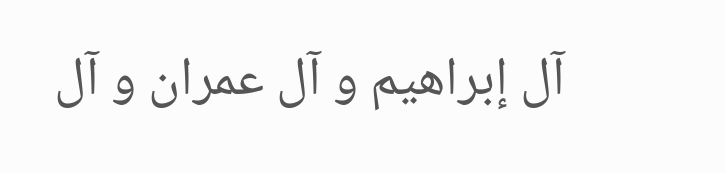آل إبراهيم و آل عمران و آل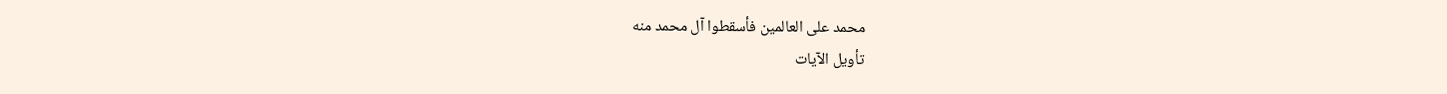محمد على العالمين فأسقطوا آل محمد منه
تأويل الآيات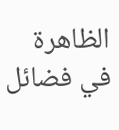الظاهرة في فضائل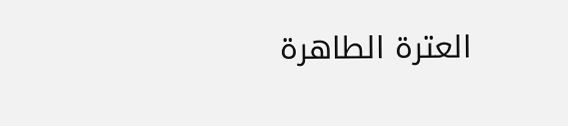العترة الطاهرة